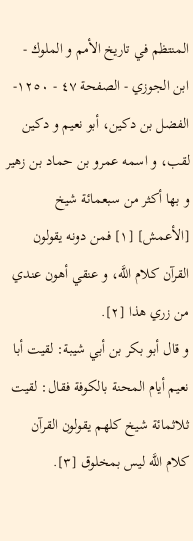المنتظم في تاريخ الأمم و الملوك - ابن الجوزي - الصفحة ٤٧ - ١٢٥٠- الفضل بن دكين، أبو نعيم و دكين لقب، و اسمه عمرو بن حماد بن زهير
و بها أكثر من سبعمائة شيخ [الأعمش] [١] فمن دونه يقولون القرآن كلام اللَّه، و عنقي أهون عندي من زري هذا [٢].
و قال أبو بكر بن أبي شيبة: لقيت أبا نعيم أيام المحنة بالكوفة فقال: لقيت ثلاثمائة شيخ كلهم يقولون القرآن كلام اللَّه ليس بمخلوق [٣].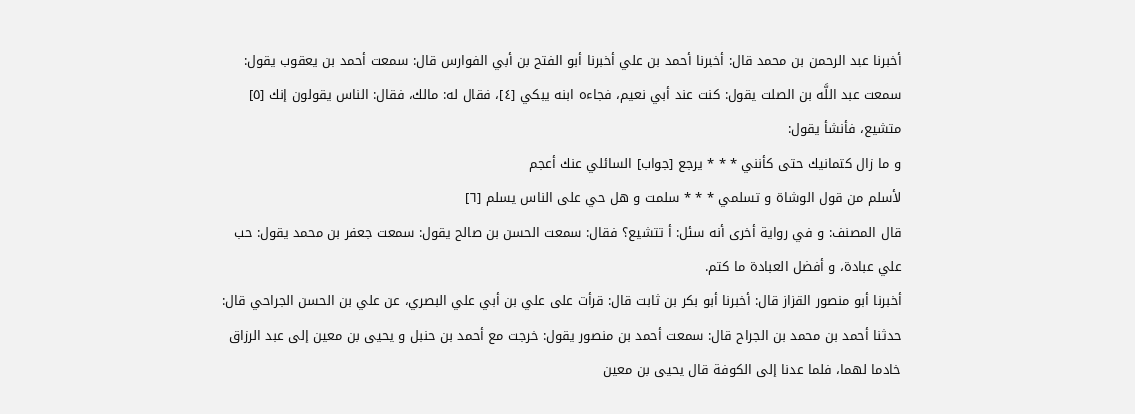أخبرنا عبد الرحمن بن محمد قال: أخبرنا أحمد بن علي أخبرنا أبو الفتح بن أبي الفوارس قال: سمعت أحمد بن يعقوب يقول: سمعت عبد اللَّه بن الصلت يقول: كنت عند أبي نعيم، فجاءه ابنه يبكي [٤]، فقال له: مالك، فقال: الناس يقولون إنك [٥] متشيع، فأنشأ يقول:
و ما زال كتمانيك حتى كأنني * * * يرجع [جواب] السائلي عنك أعجم
لأسلم من قول الوشاة و تسلمي * * * سلمت و هل حي على الناس يسلم [٦]
قال المصنف: و في رواية أخرى أنه سئل: أ تتشيع؟ فقال: سمعت الحسن بن صالح يقول: سمعت جعفر بن محمد يقول: حب علي عبادة، و أفضل العبادة ما كتم.
أخبرنا أبو منصور القزاز قال: أخبرنا أبو بكر بن ثابت قال: قرأت على علي بن أبي علي البصري، عن علي بن الحسن الجراحي قال: حدثنا أحمد بن محمد بن الجراح قال: سمعت أحمد بن منصور يقول: خرجت مع أحمد بن حنبل و يحيى بن معين إلى عبد الرزاق خادما لهما، فلما عدنا إلى الكوفة قال يحيى بن معين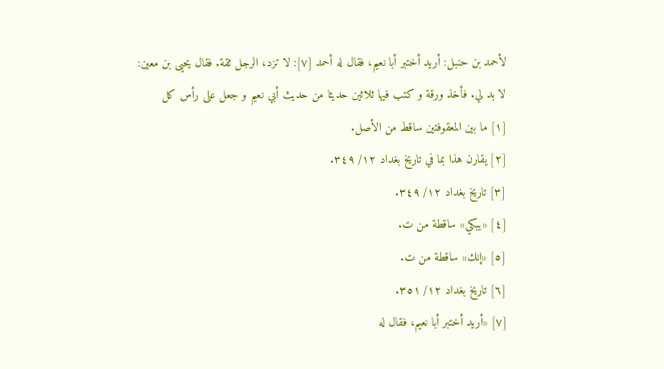لأحمد بن حنبل: أريد أختبر أبا نعيم، فقال له أحمد [٧]: لا تزد، الرجل ثقة. فقال يحيى بن معين:
لا بد لي. فأخذ ورقة و كتب فيها ثلاثين حديثا من حديث أبي نعيم و جعل على رأس كل
[١] ما بين المعقوفتين ساقط من الأصل.
[٢] يقارن هذا بما في تاريخ بغداد ١٢/ ٣٤٩.
[٣] تاريخ بغداد ١٢/ ٣٤٩.
[٤] «يبكي» ساقطة من ت.
[٥] «إنك» ساقطة من ت.
[٦] تاريخ بغداد ١٢/ ٣٥١.
[٧] «أريد أختبر أبا نعيم، فقال له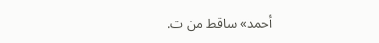أحمد» ساقط من ت.